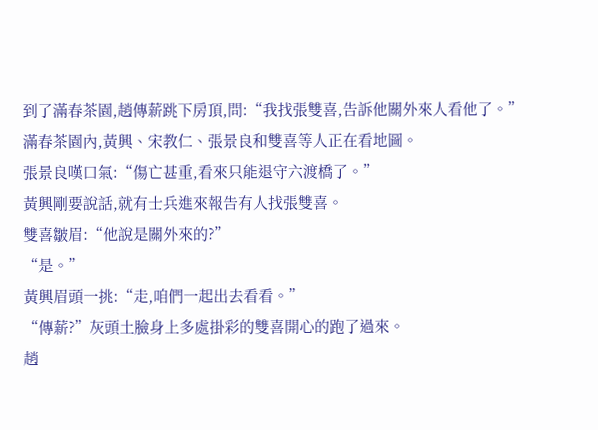到了滿春茶園,趙傳薪跳下房頂,問:“我找張雙喜,告訴他關外來人看他了。”
滿春茶園內,黃興、宋教仁、張景良和雙喜等人正在看地圖。
張景良嘆口氣:“傷亡甚重,看來只能退守六渡橋了。”
黃興剛要說話,就有士兵進來報告有人找張雙喜。
雙喜皺眉:“他說是關外來的?”
“是。”
黃興眉頭一挑:“走,咱們一起出去看看。”
“傳薪?”灰頭土臉身上多處掛彩的雙喜開心的跑了過來。
趙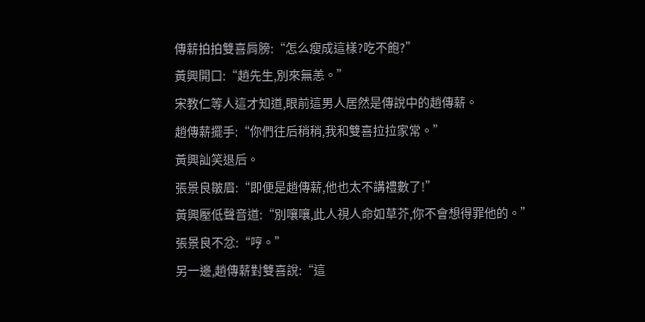傳薪拍拍雙喜肩膀:“怎么瘦成這樣?吃不飽?”
黃興開口:“趙先生,別來無恙。”
宋教仁等人這才知道,眼前這男人居然是傳說中的趙傳薪。
趙傳薪擺手:“你們往后稍稍,我和雙喜拉拉家常。”
黃興訕笑退后。
張景良皺眉:“即便是趙傳薪,他也太不講禮數了!”
黃興壓低聲音道:“別嚷嚷,此人視人命如草芥,你不會想得罪他的。”
張景良不忿:“哼。”
另一邊,趙傳薪對雙喜說:“這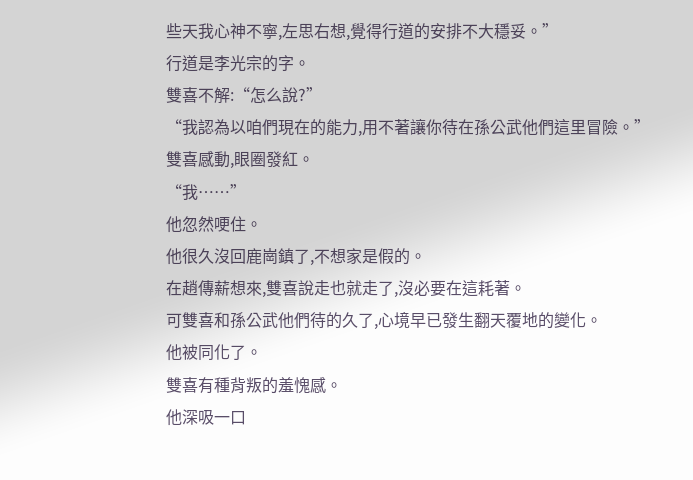些天我心神不寧,左思右想,覺得行道的安排不大穩妥。”
行道是李光宗的字。
雙喜不解:“怎么說?”
“我認為以咱們現在的能力,用不著讓你待在孫公武他們這里冒險。”
雙喜感動,眼圈發紅。
“我……”
他忽然哽住。
他很久沒回鹿崗鎮了,不想家是假的。
在趙傳薪想來,雙喜說走也就走了,沒必要在這耗著。
可雙喜和孫公武他們待的久了,心境早已發生翻天覆地的變化。
他被同化了。
雙喜有種背叛的羞愧感。
他深吸一口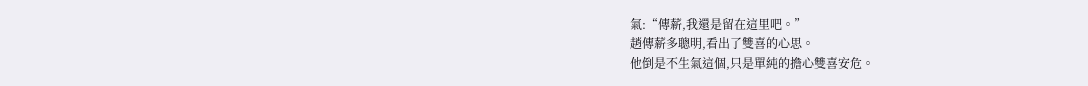氣:“傳薪,我還是留在這里吧。”
趙傳薪多聰明,看出了雙喜的心思。
他倒是不生氣這個,只是單純的擔心雙喜安危。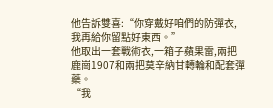他告訴雙喜:“你穿戴好咱們的防彈衣,我再給你留點好東西。”
他取出一套戰術衣,一箱子蘋果雷,兩把鹿崗1907和兩把莫辛納甘轉輪和配套彈藥。
“我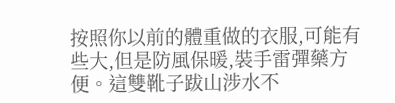按照你以前的體重做的衣服,可能有些大,但是防風保暖,裝手雷彈藥方便。這雙靴子跋山涉水不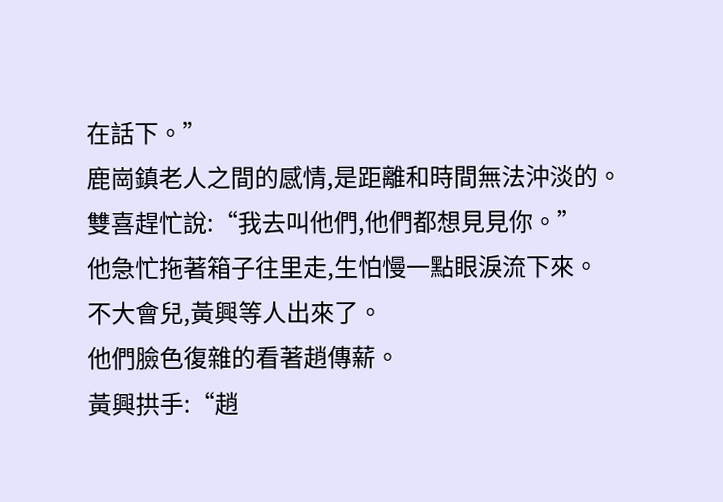在話下。”
鹿崗鎮老人之間的感情,是距離和時間無法沖淡的。
雙喜趕忙說:“我去叫他們,他們都想見見你。”
他急忙拖著箱子往里走,生怕慢一點眼淚流下來。
不大會兒,黃興等人出來了。
他們臉色復雜的看著趙傳薪。
黃興拱手:“趙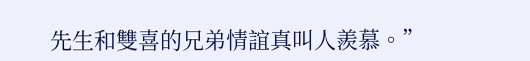先生和雙喜的兄弟情誼真叫人羨慕。”